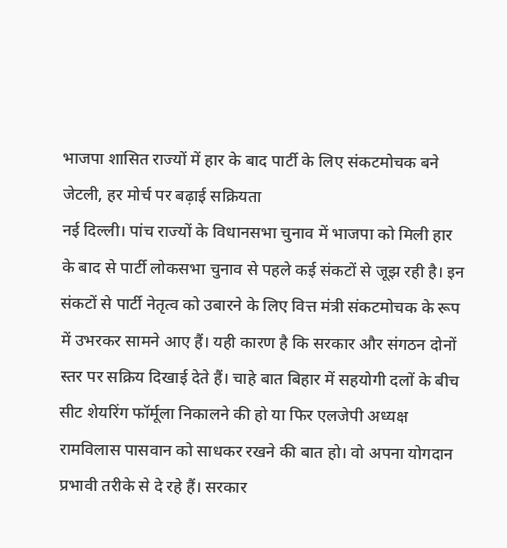भाजपा शासित राज्यों में हार के बाद पार्टी के लिए संकटमोचक बने जेटली, हर मोर्च पर बढ़ाई सक्रियता
नई दिल्ली। पांच राज्यों के विधानसभा चुनाव में भाजपा को मिली हार के बाद से पार्टी लोकसभा चुनाव से पहले कई संकटों से जूझ रही है। इन संकटों से पार्टी नेतृत्व को उबारने के लिए वित्त मंत्री संकटमोचक के रूप में उभरकर सामने आए हैं। यही कारण है कि सरकार और संगठन दोनों स्तर पर सक्रिय दिखाई देते हैं। चाहे बात बिहार में सहयोगी दलों के बीच सीट शेयरिंग फॉर्मूला निकालने की हो या फिर एलजेपी अध्यक्ष रामविलास पासवान को साधकर रखने की बात हो। वो अपना योगदान प्रभावी तरीके से दे रहे हैं। सरकार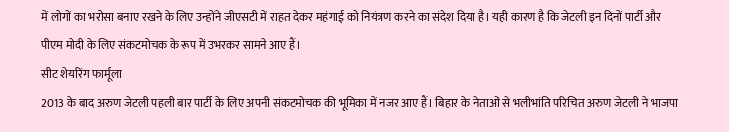में लोगों का भरोसा बनाए रखने के लिए उन्होंने जीएसटी में राहत देकर महंगाई को नियंत्रण करने का संदेश दिया है। यही कारण है कि जेटली इन दिनों पार्टी और पीएम मोदी के लिए संकटमोचक के रूप में उभरकर सामने आए हैं।
सीट शेयरिंग फार्मूला
2013 के बाद अरुण जेटली पहली बार पार्टी के लिए अपनी संकटमोचक की भूमिका में नजर आए हैं। बिहार के नेताओं से भलीभांति परिचित अरुण जेटली ने भाजपा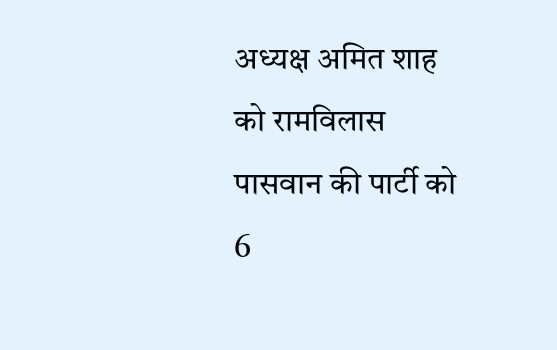अध्यक्ष अमित शाह को रामविलास पासवान की पार्टी को 6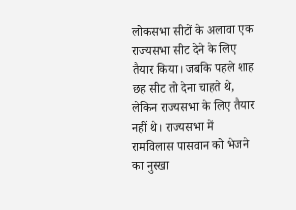लोकसभा सीटों के अलावा एक राज्यसभा सीट देने के लिए तैयार किया। जबकि पहले शाह छह सीट तो देना चाहते थे, लेकिन राज्यसभा के लिए तैयार नहीं थे। राज्यसभा में रामविलास पासवान को भेजने का नुस्खा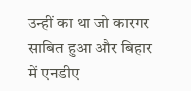उन्हीं का था जो कारगर साबित हुआ और बिहार में एनडीए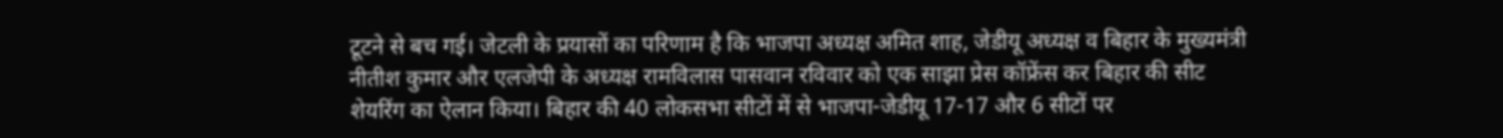टूटने से बच गई। जेटली के प्रयासों का परिणाम है कि भाजपा अध्यक्ष अमित शाह, जेडीयू अध्यक्ष व बिहार के मुख्यमंत्री नीतीश कुमार और एलजेपी के अध्यक्ष रामविलास पासवान रविवार को एक साझा प्रेस कॉफ्रेंस कर बिहार की सीट शेयरिंग का ऐलान किया। बिहार की 40 लोकसभा सीटों में से भाजपा-जेडीयू 17-17 और 6 सीटों पर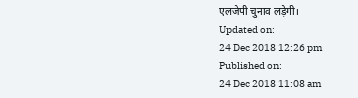एलजेपी चुनाव लड़ेगी।
Updated on:
24 Dec 2018 12:26 pm
Published on:
24 Dec 2018 11:08 am